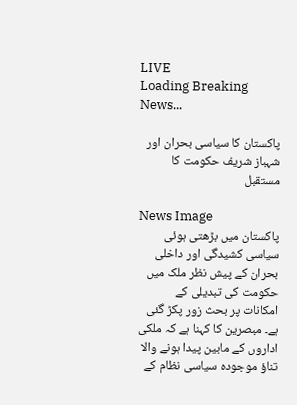LIVE
Loading Breaking News...

پاکستان کا سیاسی بحران اور شہباز شریف حکومت کا مستقبل

News Image
پاکستان میں بڑھتی ہوئی سیاسی کشیدگی اور داخلی بحران کے پیش نظر ملک میں حکومت کی تبدیلی کے امکانات پر بحث زور پکڑ گئی ہے۔ مبصرین کا کہنا ہے کہ ملکی اداروں کے مابین پیدا ہونے والا تناؤ موجودہ سیاسی نظام کے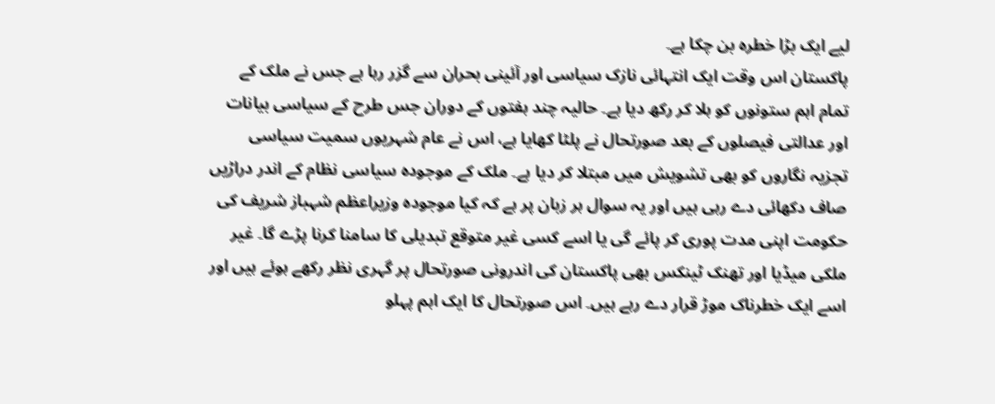لیے ایک بڑا خطرہ بن چکا ہے۔
پاکستان اس وقت ایک انتہائی نازک سیاسی اور آئینی بحران سے گزر رہا ہے جس نے ملک کے تمام اہم ستونوں کو ہلا کر رکھ دیا ہے۔ حالیہ چند ہفتوں کے دوران جس طرح کے سیاسی بیانات اور عدالتی فیصلوں کے بعد صورتحال نے پلٹا کھایا ہے، اس نے عام شہریوں سمیت سیاسی تجزیہ نگاروں کو بھی تشویش میں مبتلا کر دیا ہے۔ ملک کے موجودہ سیاسی نظام کے اندر دراڑیں صاف دکھائی دے رہی ہیں اور یہ سوال ہر زبان پر ہے کہ کیا موجودہ وزیراعظم شہباز شریف کی حکومت اپنی مدت پوری کر پائے گی یا اسے کسی غیر متوقع تبدیلی کا سامنا کرنا پڑے گا۔ غیر ملکی میڈیا اور تھنک ٹینکس بھی پاکستان کی اندرونی صورتحال پر گہری نظر رکھے ہوئے ہیں اور اسے ایک خطرناک موڑ قرار دے رہے ہیں۔ اس صورتحال کا ایک اہم پہلو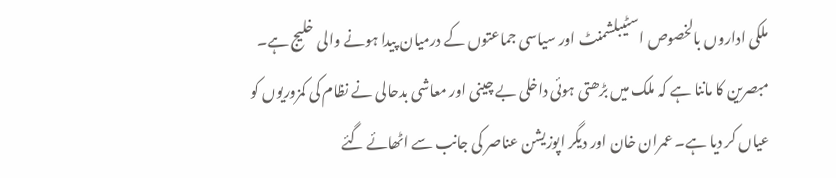ملکی اداروں بالخصوص اسٹیبلشمنٹ اور سیاسی جماعتوں کے درمیان پیدا ہونے والی خلیج ہے۔ مبصرین کا ماننا ہے کہ ملک میں بڑھتی ہوئی داخلی بے چینی اور معاشی بدحالی نے نظام کی کمزوریوں کو عیاں کر دیا ہے۔ عمران خان اور دیگر اپوزیشن عناصر کی جانب سے اٹھائے گئے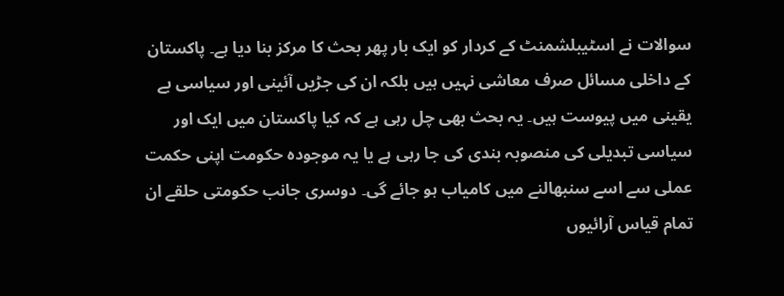سوالات نے اسٹیبلشمنٹ کے کردار کو ایک بار پھر بحث کا مرکز بنا دیا ہے۔ پاکستان کے داخلی مسائل صرف معاشی نہیں ہیں بلکہ ان کی جڑیں آئینی اور سیاسی بے یقینی میں پیوست ہیں۔ یہ بحث بھی چل رہی ہے کہ کیا پاکستان میں ایک اور سیاسی تبدیلی کی منصوبہ بندی کی جا رہی ہے یا یہ موجودہ حکومت اپنی حکمت عملی سے اسے سنبھالنے میں کامیاب ہو جائے گی۔ دوسری جانب حکومتی حلقے ان تمام قیاس آرائیوں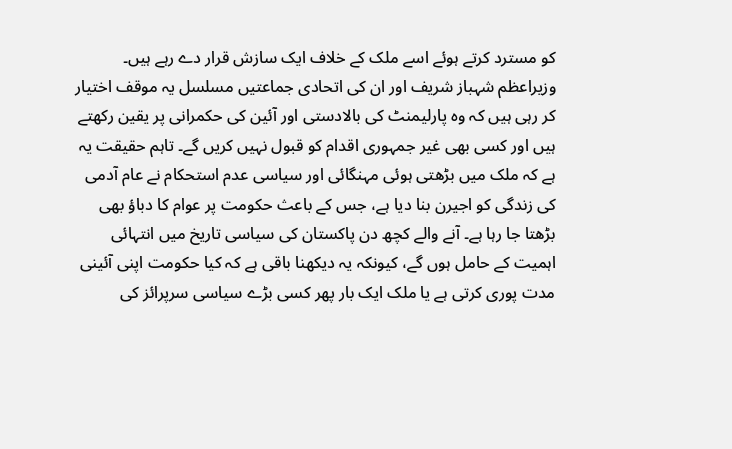کو مسترد کرتے ہوئے اسے ملک کے خلاف ایک سازش قرار دے رہے ہیں۔ وزیراعظم شہباز شریف اور ان کی اتحادی جماعتیں مسلسل یہ موقف اختیار کر رہی ہیں کہ وہ پارلیمنٹ کی بالادستی اور آئین کی حکمرانی پر یقین رکھتے ہیں اور کسی بھی غیر جمہوری اقدام کو قبول نہیں کریں گے۔ تاہم حقیقت یہ ہے کہ ملک میں بڑھتی ہوئی مہنگائی اور سیاسی عدم استحکام نے عام آدمی کی زندگی کو اجیرن بنا دیا ہے، جس کے باعث حکومت پر عوام کا دباؤ بھی بڑھتا جا رہا ہے۔ آنے والے کچھ دن پاکستان کی سیاسی تاریخ میں انتہائی اہمیت کے حامل ہوں گے، کیونکہ یہ دیکھنا باقی ہے کہ کیا حکومت اپنی آئینی مدت پوری کرتی ہے یا ملک ایک بار پھر کسی بڑے سیاسی سرپرائز کی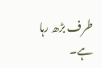طرف بڑھ رہا ہے۔